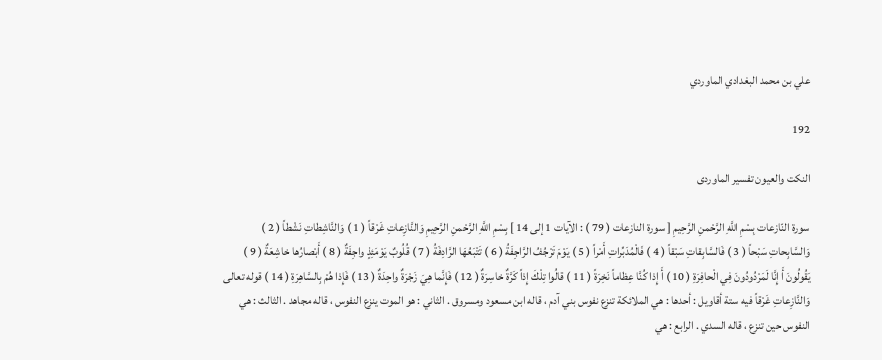علي بن محمد البغدادي الماوردي

192

النكت والعيون تفسير الماوردى

سورة النّازعات بِسْمِ اللَّهِ الرَّحْمنِ الرَّحِيمِ [ سورة النازعات ( 79 ) : الآيات 1 إلى 14 ] بِسْمِ اللَّهِ الرَّحْمنِ الرَّحِيمِ وَالنَّازِعاتِ غَرْقاً ( 1 ) وَالنَّاشِطاتِ نَشْطاً ( 2 ) وَالسَّابِحاتِ سَبْحاً ( 3 ) فَالسَّابِقاتِ سَبْقاً ( 4 ) فَالْمُدَبِّراتِ أَمْراً ( 5 ) يَوْمَ تَرْجُفُ الرَّاجِفَةُ ( 6 ) تَتْبَعُهَا الرَّادِفَةُ ( 7 ) قُلُوبٌ يَوْمَئِذٍ واجِفَةٌ ( 8 ) أَبْصارُها خاشِعَةٌ ( 9 ) يَقُولُونَ أَ إِنَّا لَمَرْدُودُونَ فِي الْحافِرَةِ ( 10 ) أَ إِذا كُنَّا عِظاماً نَخِرَةً ( 11 ) قالُوا تِلْكَ إِذاً كَرَّةٌ خاسِرَةٌ ( 12 ) فَإِنَّما هِيَ زَجْرَةٌ واحِدَةٌ ( 13 ) فَإِذا هُمْ بِالسَّاهِرَةِ ( 14 ) قوله تعالى وَالنَّازِعاتِ غَرْقاً فيه ستة أقاويل : أحدها : هي الملائكة تنزع نفوس بني آدم ، قاله ابن مسعود ومسروق . الثاني : هو الموت ينزع النفوس ، قاله مجاهد . الثالث : هي النفوس حين تنزع ، قاله السدي . الرابع : هي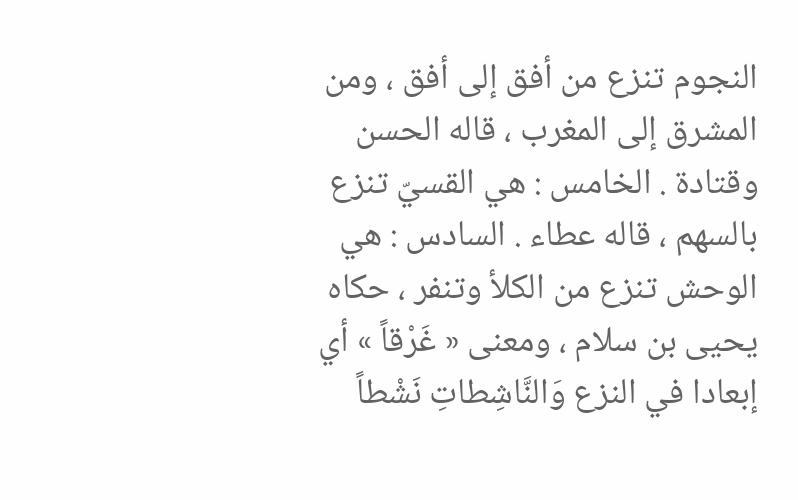النجوم تنزع من أفق إلى أفق ، ومن المشرق إلى المغرب ، قاله الحسن وقتادة . الخامس : هي القسيّ تنزع بالسهم ، قاله عطاء . السادس : هي الوحش تنزع من الكلأ وتنفر ، حكاه يحيى بن سلام ، ومعنى « غَرْقاً » أي إبعادا في النزع وَالنَّاشِطاتِ نَشْطاً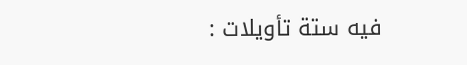فيه ستة تأويلات :